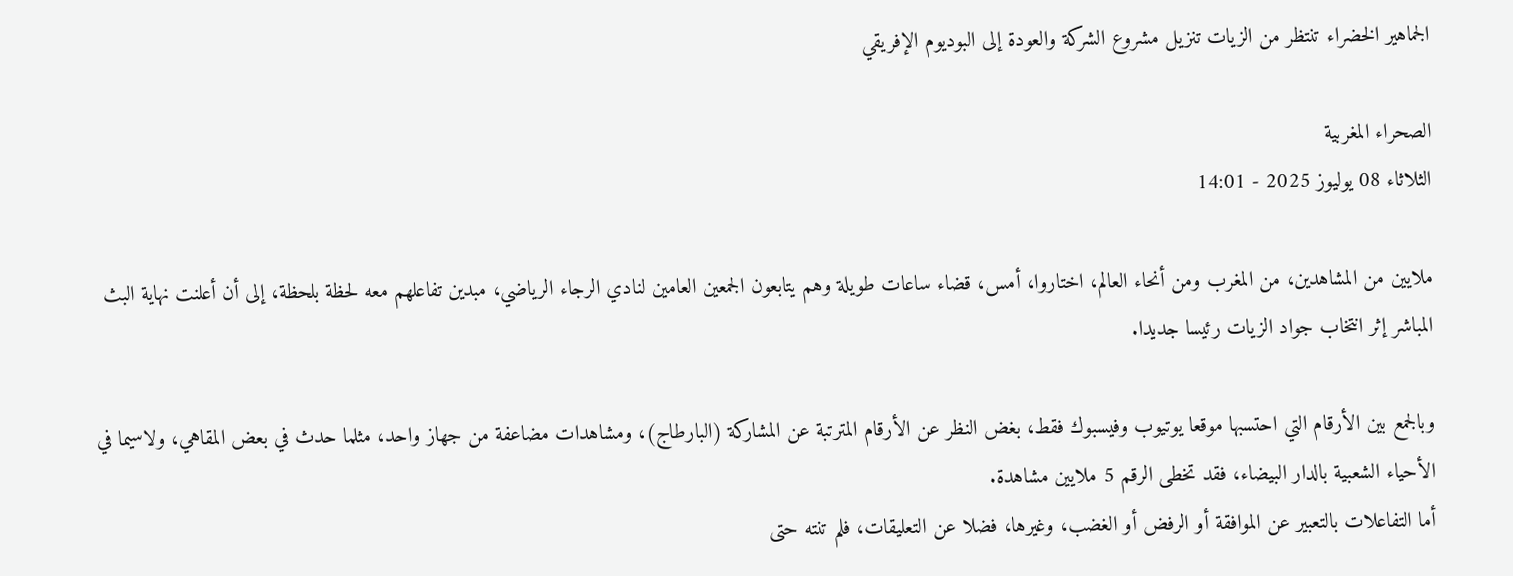الجماهير الخضراء تنتظر من الزيات تنزيل مشروع الشركة والعودة إلى البوديوم الإفريقي

الصحراء المغربية
الثلاثاء 08 يوليوز 2025 - 14:01

ملايين من المشاهدين، من المغرب ومن أنحاء العالم، اختاروا، أمس، قضاء ساعات طويلة وهم يتابعون الجمعين العامين لنادي الرجاء الرياضي، مبدين تفاعلهم معه لحظة بلحظة، إلى أن أعلنت نهاية البث المباشر إثر انتخاب جواد الزيات رئيسا جديدا.

وبالجمع بين الأرقام التي احتسبها موقعا يوتيوب وفيسبوك فقط، بغض النظر عن الأرقام المترتبة عن المشاركة (البارطاج)، ومشاهدات مضاعفة من جهاز واحد، مثلما حدث في بعض المقاهي، ولاسيما في الأحياء الشعبية بالدار البيضاء، فقد تخطى الرقم 5 ملايين مشاهدة.
أما التفاعلات بالتعبير عن الموافقة أو الرفض أو الغضب، وغيرها، فضلا عن التعليقات، فلم تنته حتى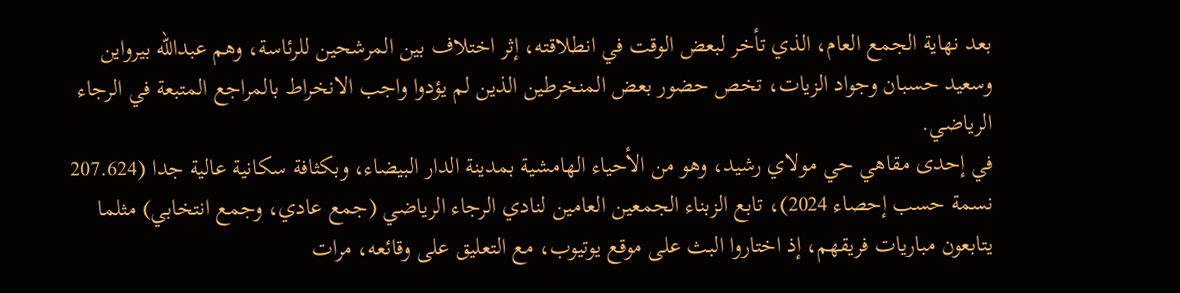بعد نهاية الجمع العام، الذي تأخر لبعض الوقت في انطلاقته، إثر اختلاف بين المرشحين للرئاسة، وهم عبدالله بيرواين وسعيد حسبان وجواد الزيات، تخص حضور بعض المنخرطين الذين لم يؤدوا واجب الانخراط بالمراجع المتبعة في الرجاء الرياضي.
في إحدى مقاهي حي مولاي رشيد، وهو من الأحياء الهامشية بمدينة الدار البيضاء، وبكثافة سكانية عالية جدا (207.624 نسمة حسب إحصاء 2024)، تابع الزبناء الجمعين العامين لنادي الرجاء الرياضي (جمع عادي، وجمع انتخابي) مثلما يتابعون مباريات فريقهم، إذ اختاروا البث على موقع يوتيوب، مع التعليق على وقائعه، مرات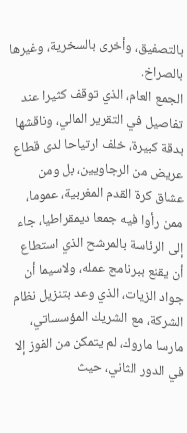بالتصفيق، وأخرى بالسخرية، وغيرها بالصراخ.
الجمع العام، الذي توقف كثيرا عند تفاصيل في التقرير المالي، وناقشها بدقة كبيرة، خلف ارتياحا لدى قطاع عريض من الرجاويين، بل ومن عشاق كرة القدم المغربية، عموما، ممن رأوا فيه جمعا ديمقراطيا، جاء إلى الرئاسة بالمرشح الذي استطاع أن يقنع ببرنامج عمله، ولاسيما أن جواد الزيات، الذي وعد بتنزيل نظام الشركة، مع الشريك المؤسساتي، مارسا ماروك، لم يتمكن من الفوز إلا في الدور الثاني، حيث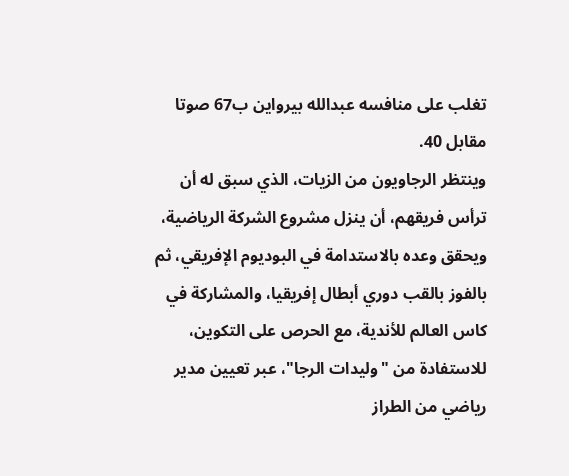تغلب على منافسه عبدالله بيرواين ب67 صوتا مقابل 40.
وينتظر الرجاويون من الزيات، الذي سبق له أن ترأس فريقهم، أن ينزل مشروع الشركة الرياضية، ويحقق وعده بالاستدامة في البوديوم الإفريقي، ثم بالفوز بالقب دوري أبطال إفريقيا، والمشاركة في كاس العالم للأندية، مع الحرص على التكوين، للاستفادة من "وليدات الرجا"، عبر تعيين مدير رياضي من الطراز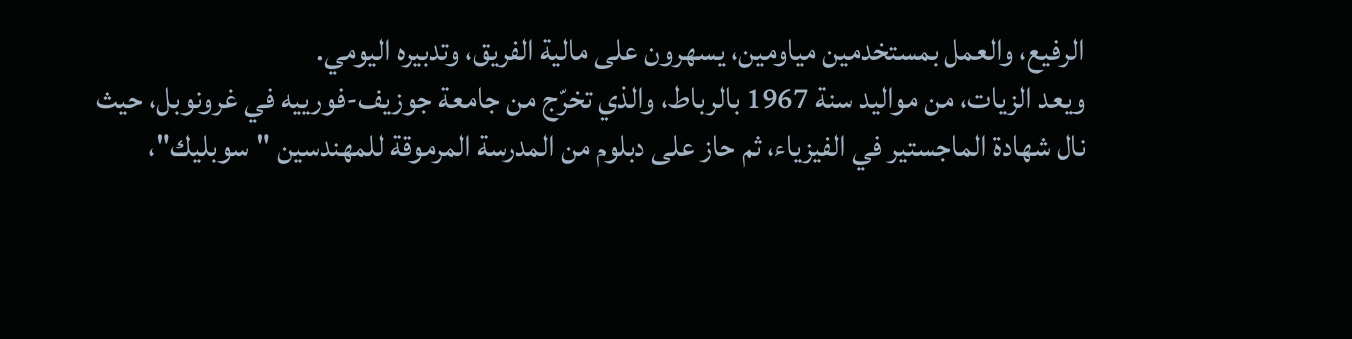الرفيع، والعمل بمستخدمين مياومين، يسهرون على مالية الفريق، وتدبيره اليومي.
ويعد الزيات، من مواليد سنة 1967 بالرباط، والذي تخرّج من جامعة جوزيف-فورييه في غرونوبل، حيث نال شهادة الماجستير في الفيزياء، ثم حاز على دبلوم من المدرسة المرموقة للمهندسين "سوبليك"،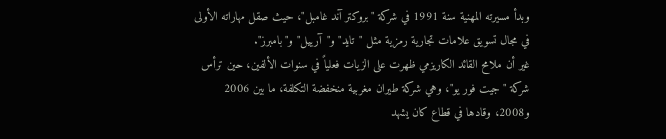وبدأ مسيرته المهنية سنة 1991 في شركة "بروكتر آند غامبل"، حيث صقل مهاراته الأولى في مجال تسويق علامات تجارية رمزية مثل "تايد" و"آرييل" و"بامبرز".
غير أن ملامح القائد الكاريزمي ظهرت على الزيات فعلياً في سنوات الألفين، حين ترأس شركة "جيت فور يو"، وهي شركة طيران مغربية منخفضة التكلفة، ما بين 2006 و2008، وقادها في قطاع كان يشهد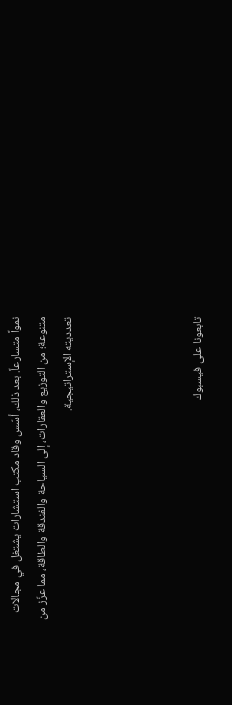نمواً متسارعاً. بعد ذلك، أسّس وقاد مكتب استشارات يشتغل في مجالات متنوعة؛ من التوزيع والعقارات، إلى السياحة والفندقة والطاقة، مما عزّز من تعدديته الإستراتيجية.




تابعونا على فيسبوك